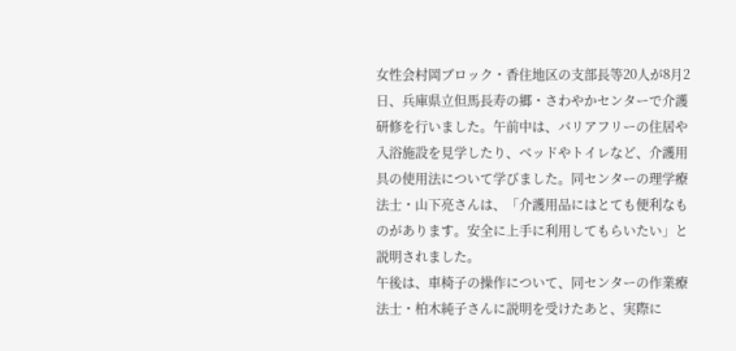女性会村岡ブロック・香住地区の支部長等20人が8月2日、兵庫県立但馬長寿の郷・さわやかセンターで介護研修を行いました。午前中は、バリアフリーの住居や入浴施設を見学したり、ベッドやトイレなど、介護用具の使用法について学びました。同センターの理学療法士・山下亮さんは、「介護用品にはとても便利なものがあります。安全に上手に利用してもらいたい」と説明されました。
午後は、車椅子の操作について、同センターの作業療法士・柏木純子さんに説明を受けたあと、実際に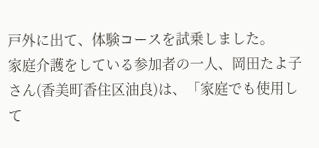戸外に出て、体験コースを試乗しました。
家庭介護をしている参加者の一人、岡田たよ子さん(香美町香住区油良)は、「家庭でも使用して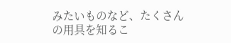みたいものなど、たくさんの用具を知るこ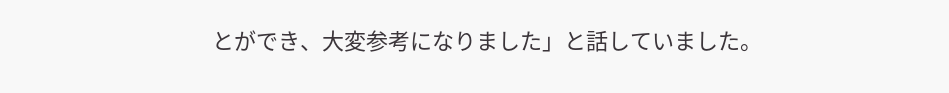とができ、大変参考になりました」と話していました。